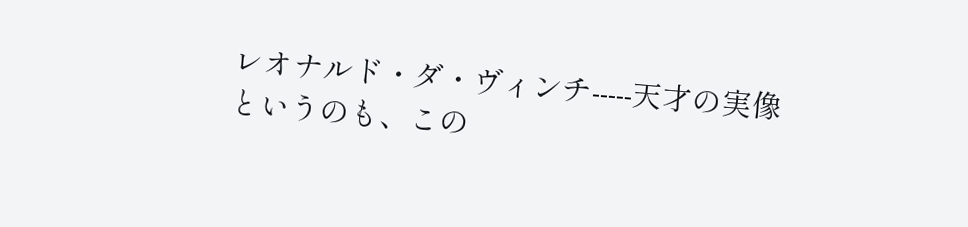レオナルド・ダ・ヴィンチ-----天才の実像
というのも、この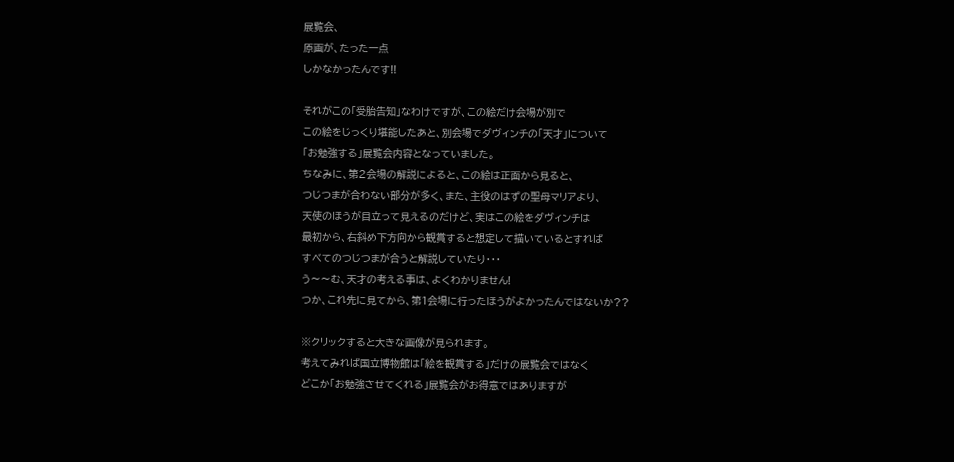展覧会、
原画が、たった一点
しかなかったんです!!

それがこの「受胎告知」なわけですが、この絵だけ会場が別で
この絵をじっくり堪能したあと、別会場でダヴィンチの「天才」について
「お勉強する」展覧会内容となっていました。
ちなみに、第2会場の解説によると、この絵は正面から見ると、
つじつまが合わない部分が多く、また、主役のはずの聖母マリアより、
天使のほうが目立って見えるのだけど、実はこの絵をダヴィンチは
最初から、右斜め下方向から観賞すると想定して描いているとすれば
すべてのつじつまが合うと解説していたり・・・
う〜〜む、天才の考える事は、よくわかりません!
つか、これ先に見てから、第1会場に行ったほうがよかったんではないか??

※クリックすると大きな画像が見られます。
考えてみれば国立博物館は「絵を観賞する」だけの展覧会ではなく
どこか「お勉強させてくれる」展覧会がお得意ではありますが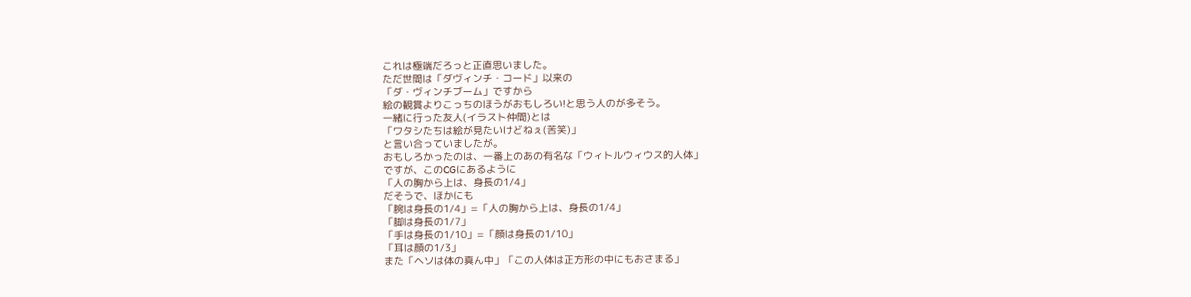これは極端だろっと正直思いました。
ただ世間は「ダヴィンチ・コード」以来の
「ダ・ヴィンチブーム」ですから
絵の観賞よりこっちのほうがおもしろい!と思う人のが多そう。
一緒に行った友人(イラスト仲間)とは
「ワタシたちは絵が見たいけどねぇ(苦笑)」
と言い合っていましたが。
おもしろかったのは、一番上のあの有名な「ウィトルウィウス的人体」
ですが、このCGにあるように
「人の胸から上は、身長の1/4」
だそうで、ほかにも
「腕は身長の1/4」=「人の胸から上は、身長の1/4」
「脚は身長の1/7」
「手は身長の1/10」=「顔は身長の1/10」
「耳は顔の1/3」
また「ヘソは体の真ん中」「この人体は正方形の中にもおさまる」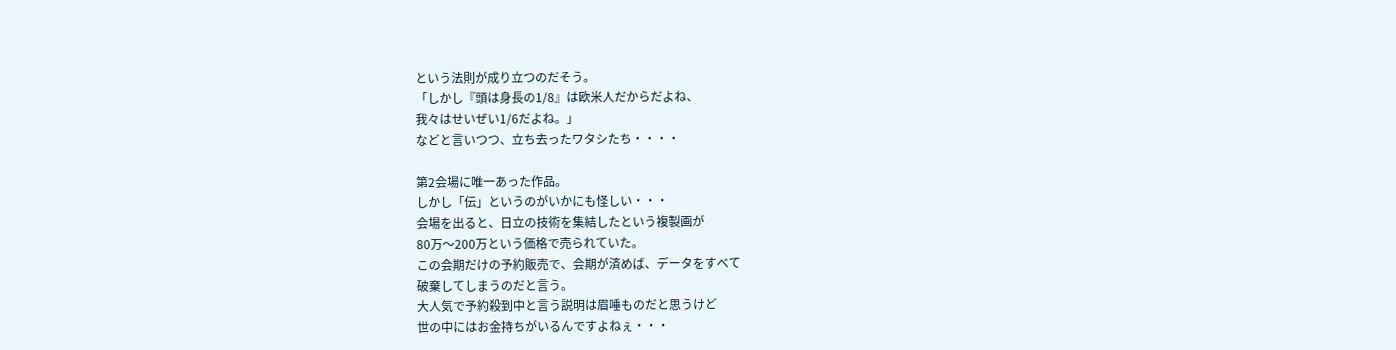という法則が成り立つのだそう。
「しかし『頭は身長の1/8』は欧米人だからだよね、
我々はせいぜい1/6だよね。」
などと言いつつ、立ち去ったワタシたち・・・・

第2会場に唯一あった作品。
しかし「伝」というのがいかにも怪しい・・・
会場を出ると、日立の技術を集結したという複製画が
80万〜200万という価格で売られていた。
この会期だけの予約販売で、会期が済めば、データをすべて
破棄してしまうのだと言う。
大人気で予約殺到中と言う説明は眉唾ものだと思うけど
世の中にはお金持ちがいるんですよねぇ・・・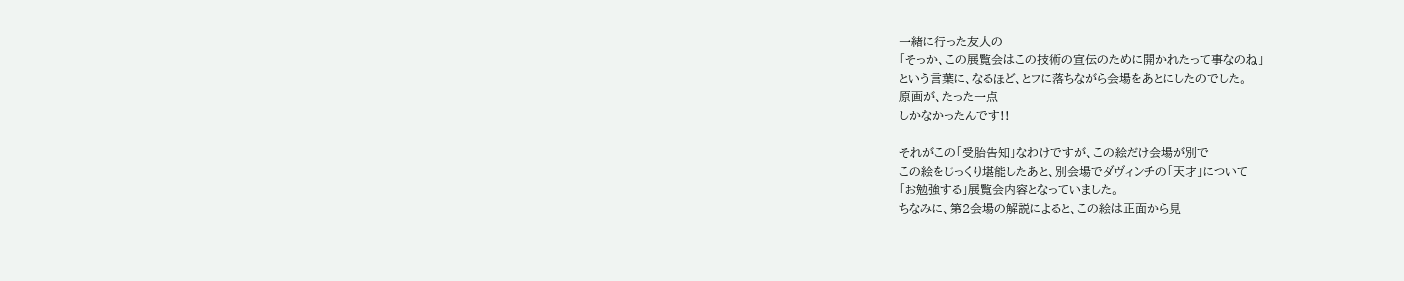一緒に行った友人の
「そっか、この展覧会はこの技術の宣伝のために開かれたって事なのね」
という言葉に、なるほど、とフに落ちながら会場をあとにしたのでした。
原画が、たった一点
しかなかったんです!!

それがこの「受胎告知」なわけですが、この絵だけ会場が別で
この絵をじっくり堪能したあと、別会場でダヴィンチの「天才」について
「お勉強する」展覧会内容となっていました。
ちなみに、第2会場の解説によると、この絵は正面から見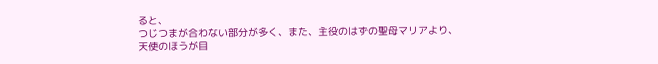ると、
つじつまが合わない部分が多く、また、主役のはずの聖母マリアより、
天使のほうが目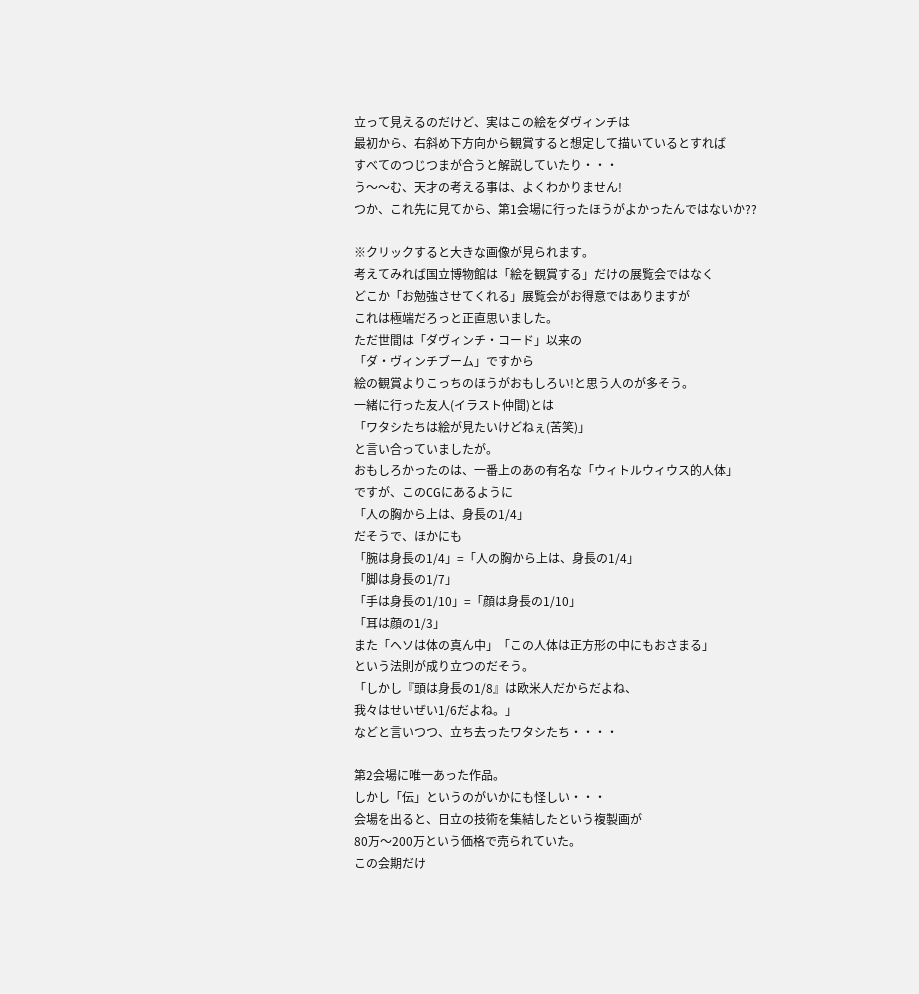立って見えるのだけど、実はこの絵をダヴィンチは
最初から、右斜め下方向から観賞すると想定して描いているとすれば
すべてのつじつまが合うと解説していたり・・・
う〜〜む、天才の考える事は、よくわかりません!
つか、これ先に見てから、第1会場に行ったほうがよかったんではないか??

※クリックすると大きな画像が見られます。
考えてみれば国立博物館は「絵を観賞する」だけの展覧会ではなく
どこか「お勉強させてくれる」展覧会がお得意ではありますが
これは極端だろっと正直思いました。
ただ世間は「ダヴィンチ・コード」以来の
「ダ・ヴィンチブーム」ですから
絵の観賞よりこっちのほうがおもしろい!と思う人のが多そう。
一緒に行った友人(イラスト仲間)とは
「ワタシたちは絵が見たいけどねぇ(苦笑)」
と言い合っていましたが。
おもしろかったのは、一番上のあの有名な「ウィトルウィウス的人体」
ですが、このCGにあるように
「人の胸から上は、身長の1/4」
だそうで、ほかにも
「腕は身長の1/4」=「人の胸から上は、身長の1/4」
「脚は身長の1/7」
「手は身長の1/10」=「顔は身長の1/10」
「耳は顔の1/3」
また「ヘソは体の真ん中」「この人体は正方形の中にもおさまる」
という法則が成り立つのだそう。
「しかし『頭は身長の1/8』は欧米人だからだよね、
我々はせいぜい1/6だよね。」
などと言いつつ、立ち去ったワタシたち・・・・

第2会場に唯一あった作品。
しかし「伝」というのがいかにも怪しい・・・
会場を出ると、日立の技術を集結したという複製画が
80万〜200万という価格で売られていた。
この会期だけ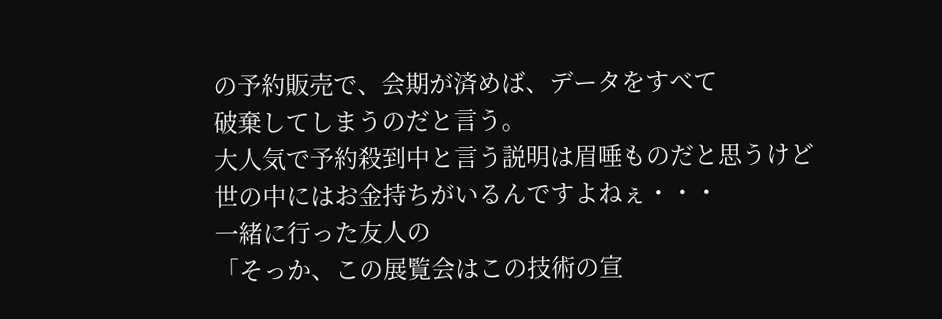の予約販売で、会期が済めば、データをすべて
破棄してしまうのだと言う。
大人気で予約殺到中と言う説明は眉唾ものだと思うけど
世の中にはお金持ちがいるんですよねぇ・・・
一緒に行った友人の
「そっか、この展覧会はこの技術の宣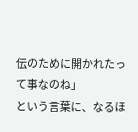伝のために開かれたって事なのね」
という言葉に、なるほ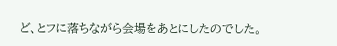ど、とフに落ちながら会場をあとにしたのでした。